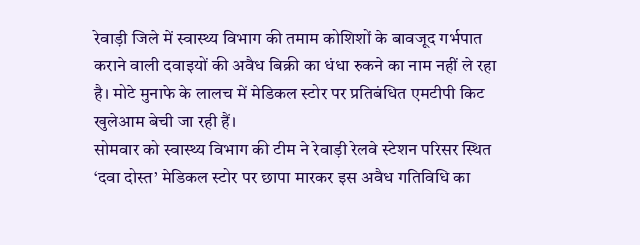रेवाड़ी जिले में स्वास्थ्य विभाग की तमाम कोशिशों के बावजूद गर्भपात कराने वाली दवाइयों की अवैध बिक्री का धंधा रुकने का नाम नहीं ले रहा है। मोटे मुनाफे के लालच में मेडिकल स्टोर पर प्रतिबंधित एमटीपी किट खुलेआम बेची जा रही हैं।
सोमवार को स्वास्थ्य विभाग की टीम ने रेवाड़ी रेलवे स्टेशन परिसर स्थित ‘दवा दोस्त’ मेडिकल स्टोर पर छापा मारकर इस अवैध गतिविधि का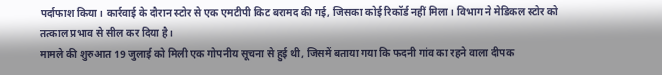पर्दाफाश किया। कार्रवाई के दौरान स्टोर से एक एमटीपी किट बरामद की गई, जिसका कोई रिकॉर्ड नहीं मिला। विभाग ने मेडिकल स्टोर को तत्काल प्रभाव से सील कर दिया है।
मामले की शुरुआत 19 जुलाई को मिली एक गोपनीय सूचना से हुई थी, जिसमें बताया गया कि फदनी गांव का रहने वाला दीपक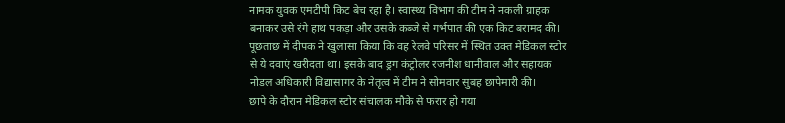नामक युवक एमटीपी किट बेच रहा है। स्वास्थ्य विभाग की टीम ने नकली ग्राहक बनाकर उसे रंगे हाथ पकड़ा और उसके कब्जे से गर्भपात की एक किट बरामद की। पूछताछ में दीपक ने खुलासा किया कि वह रेलवे परिसर में स्थित उक्त मेडिकल स्टोर से ये दवाएं खरीदता था। इसके बाद ड्रग कंट्रोलर रजनीश धानीवाल और सहायक नोडल अधिकारी विद्यासागर के नेतृत्व में टीम ने सोमवार सुबह छापेमारी की।
छापे के दौरान मेडिकल स्टोर संचालक मौके से फरार हो गया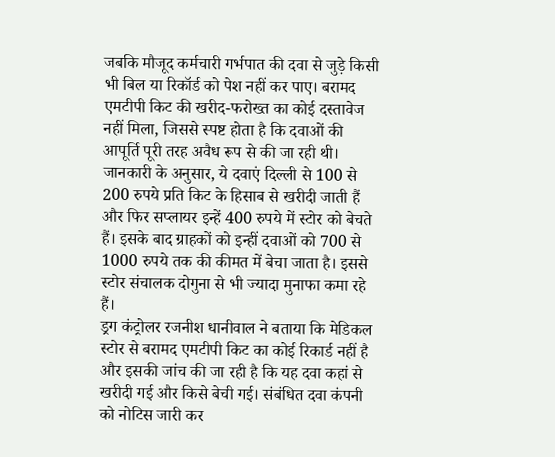जबकि मौजूद कर्मचारी गर्भपात की दवा से जुड़े किसी भी बिल या रिकॉर्ड को पेश नहीं कर पाए। बरामद एमटीपी किट की खरीद-फरोख्त का कोई दस्तावेज नहीं मिला, जिससे स्पष्ट होता है कि दवाओं की आपूर्ति पूरी तरह अवैध रूप से की जा रही थी।
जानकारी के अनुसार, ये दवाएं दिल्ली से 100 से 200 रुपये प्रति किट के हिसाब से खरीदी जाती हैं और फिर सप्लायर इन्हें 400 रुपये में स्टोर को बेचते हैं। इसके बाद ग्राहकों को इन्हीं दवाओं को 700 से 1000 रुपये तक की कीमत में बेचा जाता है। इससे स्टोर संचालक दोगुना से भी ज्यादा मुनाफा कमा रहे हैं।
ड्रग कंट्रोलर रजनीश धानीवाल ने बताया कि मेडिकल स्टोर से बरामद एमटीपी किट का कोई रिकार्ड नहीं है और इसकी जांच की जा रही है कि यह दवा कहां से खरीदी गई और किसे बेची गई। संबंधित दवा कंपनी को नोटिस जारी कर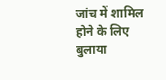जांच में शामिल होने के लिए बुलाया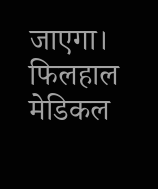जाएगा। फिलहाल मेडिकल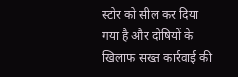स्टोर को सील कर दिया गया है और दोषियों के खिलाफ सख्त कार्रवाई की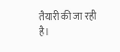तैयारी की जा रही है।